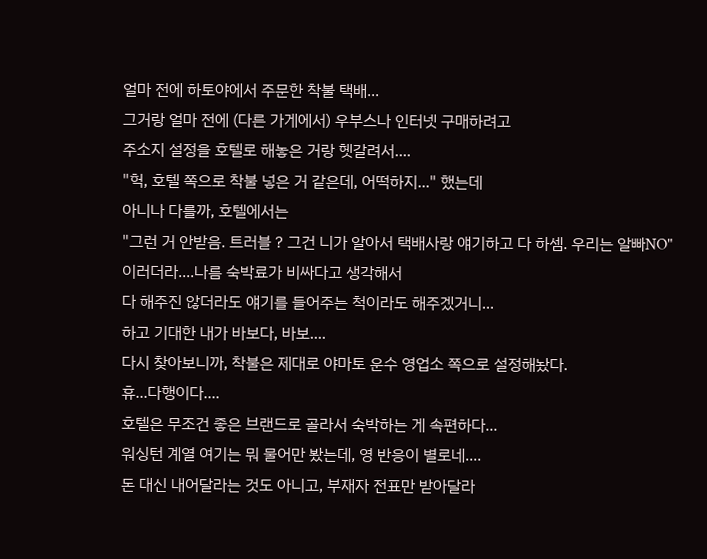얼마 전에 하토야에서 주문한 착불 택배...
그거랑 얼마 전에 (다른 가게에서) 우부스나 인터넷 구매하려고
주소지 설정을 호텔로 해놓은 거랑 헷갈려서....
"헉, 호텔 쪽으로 착불 넣은 거 같은데, 어떡하지..." 했는데
아니나 다를까, 호텔에서는
"그런 거 안받음. 트러블 ? 그건 니가 알아서 택배사랑 얘기하고 다 하셈. 우리는 알빠NO"
이러더라....나름 숙박료가 비싸다고 생각해서
다 해주진 않더라도 얘기를 들어주는 척이라도 해주겠거니...
하고 기대한 내가 바보다, 바보....
다시 찾아보니까, 착불은 제대로 야마토 운수 영업소 쪽으로 설정해놨다.
휴...다행이다....
호텔은 무조건 좋은 브랜드로 골라서 숙박하는 게 속편하다...
워싱턴 계열 여기는 뭐 물어만 봤는데, 영 반응이 별로네....
돈 대신 내어달라는 것도 아니고, 부재자 전표만 받아달라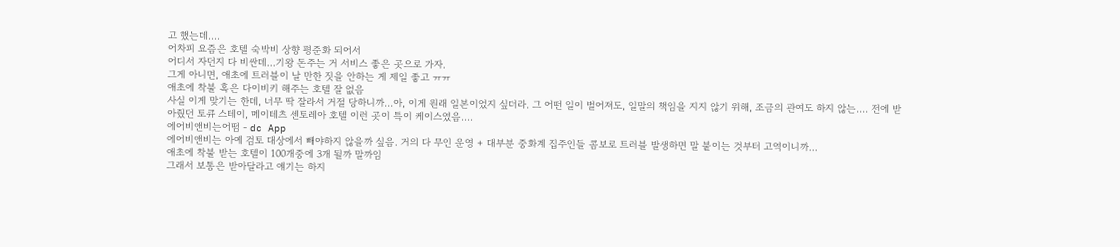고 했는데....
어차피 요즘은 호텔 숙박비 상향 평준화 되어서
어디서 자던지 다 비싼데...기왕 돈주는 거 서비스 좋은 곳으로 가자.
그게 아니면, 애초에 트러블이 날 만한 짓을 안하는 게 제일 좋고 ㅠㅠ
애초에 착불 혹은 다이비키 해주는 호텔 잘 없음
사실 이게 맞기는 한데, 너무 딱 잘라서 거절 당하니까...아, 이게 원래 일본이었지 싶더라. 그 어떤 일이 벌어져도, 일말의 책임을 지지 않기 위해, 조금의 관여도 하지 않는.... 전에 받아줬던 토큐 스테이, 메이테츠 센토레아 호텔 이런 곳이 특이 케이스였음....
에어비앤비는어떰 - dc App
에어비앤비는 아예 검토 대상에서 빼야하지 않을까 싶음. 거의 다 무인 운영 + 대부분 중화계 집주인들 콤보로 트러블 발생하면 말 붙이는 것부터 고역이니까...
애초에 착불 받는 호텔이 100개중에 3개 될까 말까임
그래서 보통은 받아달라고 얘기는 하지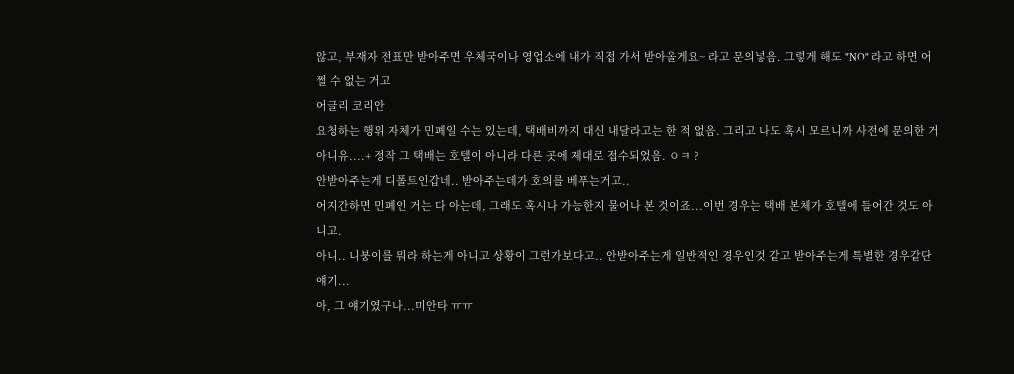않고, 부재자 전표만 받아주면 우체국이나 영업소에 내가 직접 가서 받아올게요~ 라고 문의넣음. 그렇게 해도 "NO" 라고 하면 어쩔 수 없는 거고
어글리 코리안
요청하는 행위 자체가 민폐일 수는 있는데, 택배비까지 대신 내달라고는 한 적 없음. 그리고 나도 혹시 모르니까 사전에 문의한 거 아니유....+ 정작 그 택배는 호텔이 아니라 다른 곳에 제대로 접수되었음. ㅇㅋ ?
안받아주는게 디폴트인갑네.. 받아주는데가 호의를 베푸는거고..
어지간하면 민폐인 거는 다 아는데, 그래도 혹시나 가능한지 물어나 본 것이죠...이번 경우는 택배 본체가 호텔에 들어간 것도 아니고.
아니.. 니붕이를 뭐라 하는게 아니고 상황이 그런가보다고.. 안받아주는게 일반적인 경우인것 같고 받아주는게 특별한 경우같단 얘기...
아, 그 얘기였구나...미안타 ㅠㅠ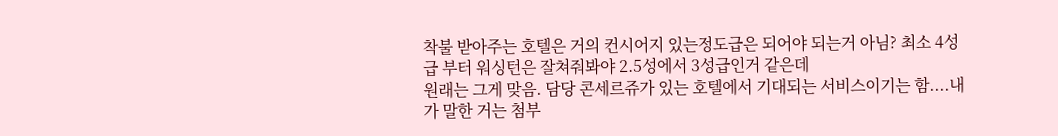착불 받아주는 호텔은 거의 컨시어지 있는정도급은 되어야 되는거 아님? 최소 4성급 부터 워싱턴은 잘쳐줘봐야 2.5성에서 3성급인거 같은데
원래는 그게 맞음. 담당 콘세르쥬가 있는 호텔에서 기대되는 서비스이기는 함....내가 말한 거는 첨부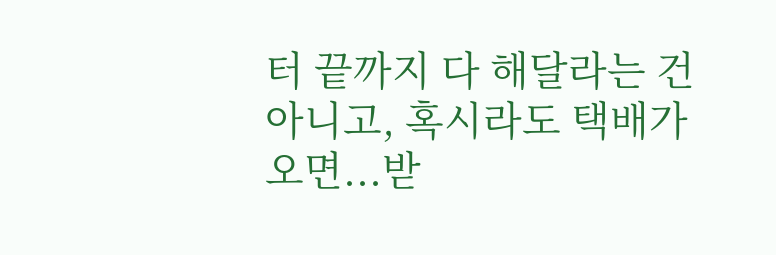터 끝까지 다 해달라는 건 아니고, 혹시라도 택배가 오면...받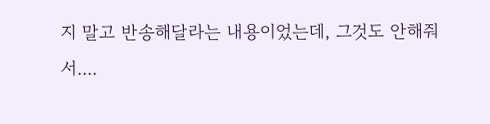지 말고 반송해달라는 내용이었는데, 그것도 안해줘서....